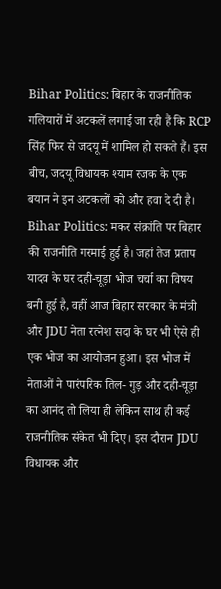Bihar Politics: बिहार के राजनीतिक गलियारों में अटकलें लगाई जा रही हैं कि RCP सिंह फिर से जदयू में शामिल हो सकते हैं। इस बीच, जदयू विधायक श्याम रजक के एक बयान ने इन अटकलों को और हवा दे दी है।
Bihar Politics: मकर संक्रांति पर बिहार की राजनीति गरमाई हुई है। जहां तेज प्रताप यादव के घर दही-चूड़ा भोज चर्चा का विषय बनी हुई है, वहीं आज बिहार सरकार के मंत्री और JDU नेता रत्नेश सदा के घर भी ऐसे ही एक भोज का आयोजन हुआ। इस भोज में नेताओं ने पारंपरिक तिल- गुड़ और दही-चूड़ा का आनंद तो लिया ही लेकिन साथ ही कई राजनीतिक संकेत भी दिए। इस दौरान JDU विधायक और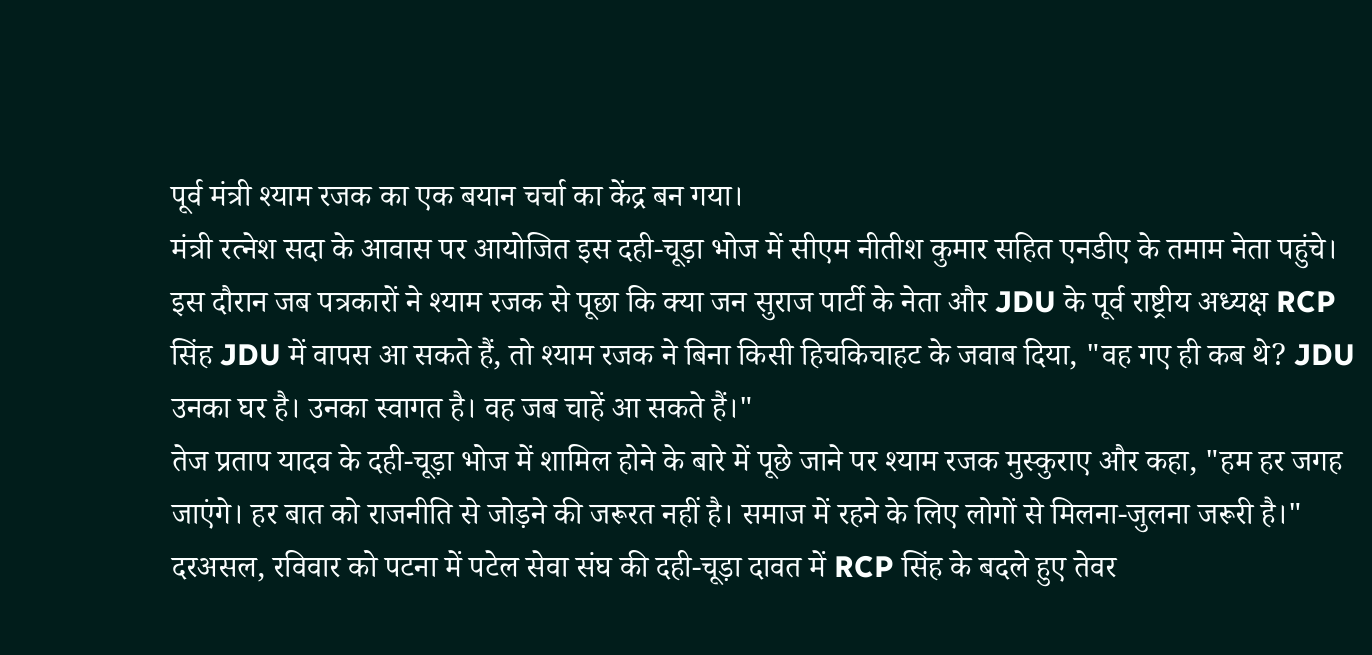पूर्व मंत्री श्याम रजक का एक बयान चर्चा का केंद्र बन गया।
मंत्री रत्नेश सदा के आवास पर आयोजित इस दही-चूड़ा भोज में सीएम नीतीश कुमार सहित एनडीए के तमाम नेता पहुंचे। इस दौरान जब पत्रकारों ने श्याम रजक से पूछा कि क्या जन सुराज पार्टी के नेता और JDU के पूर्व राष्ट्रीय अध्यक्ष RCP सिंह JDU में वापस आ सकते हैं, तो श्याम रजक ने बिना किसी हिचकिचाहट के जवाब दिया, "वह गए ही कब थे? JDU उनका घर है। उनका स्वागत है। वह जब चाहें आ सकते हैं।"
तेज प्रताप यादव के दही-चूड़ा भोज में शामिल होने के बारे में पूछे जाने पर श्याम रजक मुस्कुराए और कहा, "हम हर जगह जाएंगे। हर बात को राजनीति से जोड़ने की जरूरत नहीं है। समाज में रहने के लिए लोगों से मिलना-जुलना जरूरी है।"
दरअसल, रविवार को पटना में पटेल सेवा संघ की दही-चूड़ा दावत में RCP सिंह के बदले हुए तेवर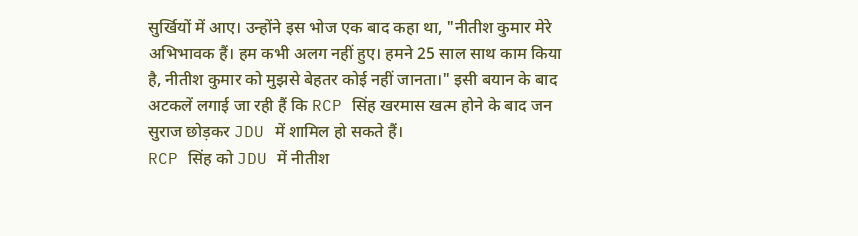सुर्खियों में आए। उन्होंने इस भोज एक बाद कहा था, "नीतीश कुमार मेरे अभिभावक हैं। हम कभी अलग नहीं हुए। हमने 25 साल साथ काम किया है, नीतीश कुमार को मुझसे बेहतर कोई नहीं जानता।" इसी बयान के बाद अटकलें लगाई जा रही हैं कि RCP सिंह खरमास खत्म होने के बाद जन सुराज छोड़कर JDU में शामिल हो सकते हैं।
RCP सिंह को JDU में नीतीश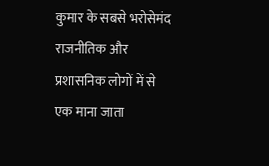कुमार के सबसे भरोसेमंद राजनीतिक और प्रशासनिक लोगों में से एक माना जाता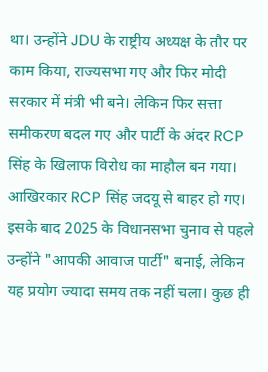था। उन्होंने JDU के राष्ट्रीय अध्यक्ष के तौर पर काम किया, राज्यसभा गए और फिर मोदी सरकार में मंत्री भी बने। लेकिन फिर सत्ता समीकरण बदल गए और पार्टी के अंदर RCP सिंह के खिलाफ विरोध का माहौल बन गया। आखिरकार RCP सिंह जदयू से बाहर हो गए।
इसके बाद 2025 के विधानसभा चुनाव से पहले उन्होंने "आपकी आवाज पार्टी" बनाई, लेकिन यह प्रयोग ज्यादा समय तक नहीं चला। कुछ ही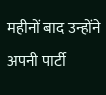महीनों बाद उन्होंने अपनी पार्टी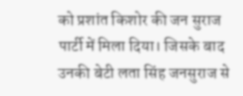को प्रशांत किशोर की जन सुराज पार्टी में मिला दिया। जिसके बाद उनकी बेटी लता सिंह जनसुराज से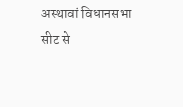अस्थावां विधानसभा सीट से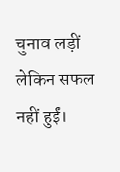चुनाव लड़ीं लेकिन सफल नहीं हुईं।